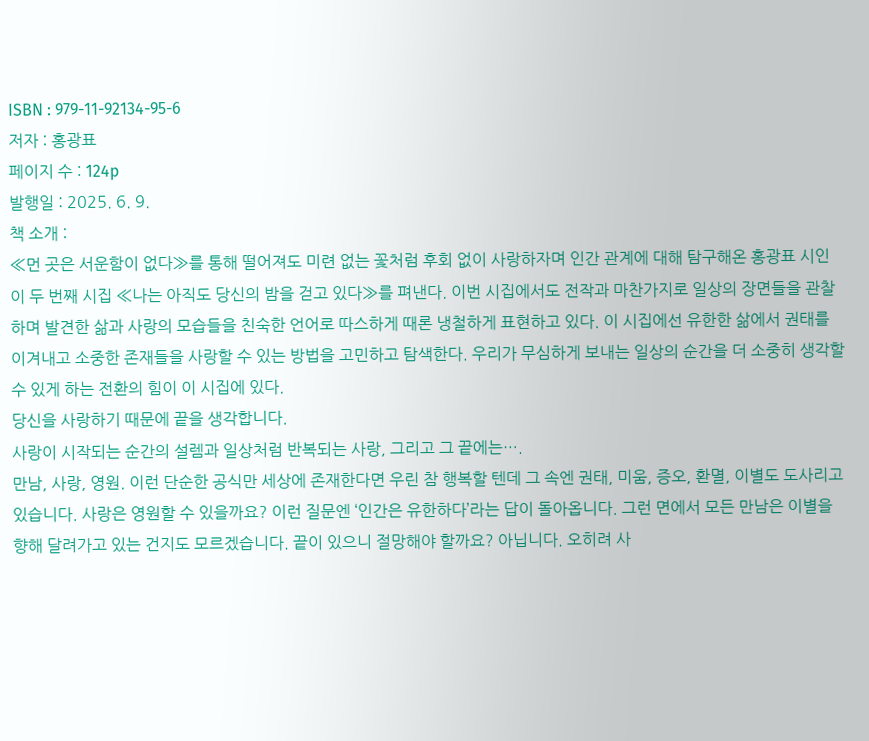ISBN : 979-11-92134-95-6
저자 : 홍광표
페이지 수 : 124p
발행일 : 2025. 6. 9.
책 소개 :
≪먼 곳은 서운함이 없다≫를 통해 떨어져도 미련 없는 꽃처럼 후회 없이 사랑하자며 인간 관계에 대해 탐구해온 홍광표 시인이 두 번째 시집 ≪나는 아직도 당신의 밤을 걷고 있다≫를 펴낸다. 이번 시집에서도 전작과 마찬가지로 일상의 장면들을 관찰하며 발견한 삶과 사랑의 모습들을 친숙한 언어로 따스하게 때론 냉철하게 표현하고 있다. 이 시집에선 유한한 삶에서 권태를 이겨내고 소중한 존재들을 사랑할 수 있는 방법을 고민하고 탐색한다. 우리가 무심하게 보내는 일상의 순간을 더 소중히 생각할 수 있게 하는 전환의 힘이 이 시집에 있다.
당신을 사랑하기 때문에 끝을 생각합니다.
사랑이 시작되는 순간의 설렘과 일상처럼 반복되는 사랑, 그리고 그 끝에는….
만남, 사랑, 영원. 이런 단순한 공식만 세상에 존재한다면 우린 참 행복할 텐데 그 속엔 권태, 미움, 증오, 환멸, 이별도 도사리고 있습니다. 사랑은 영원할 수 있을까요? 이런 질문엔 ‘인간은 유한하다’라는 답이 돌아옵니다. 그런 면에서 모든 만남은 이별을 향해 달려가고 있는 건지도 모르겠습니다. 끝이 있으니 절망해야 할까요? 아닙니다. 오히려 사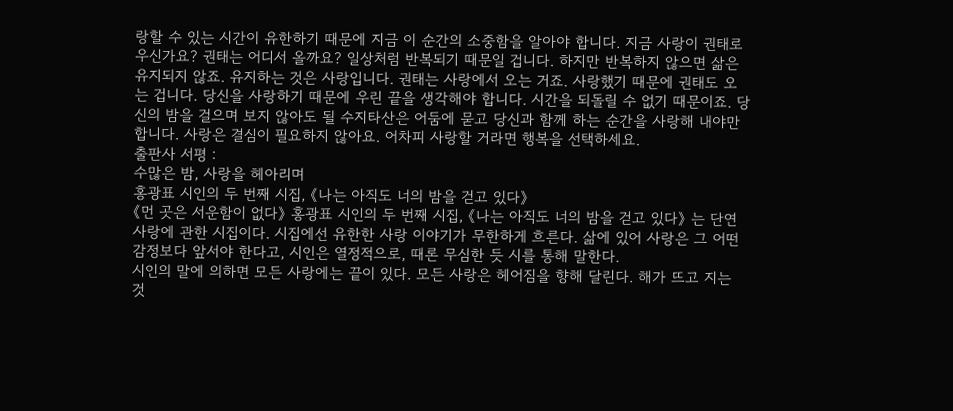랑할 수 있는 시간이 유한하기 때문에 지금 이 순간의 소중함을 알아야 합니다. 지금 사랑이 권태로우신가요? 권태는 어디서 올까요? 일상처럼 반복되기 때문일 겁니다. 하지만 반복하지 않으면 삶은 유지되지 않죠. 유지하는 것은 사랑입니다. 권태는 사랑에서 오는 거죠. 사랑했기 때문에 권태도 오는 겁니다. 당신을 사랑하기 때문에 우린 끝을 생각해야 합니다. 시간을 되돌릴 수 없기 때문이죠. 당신의 밤을 걸으며 보지 않아도 될 수지타산은 어둠에 묻고 당신과 함께 하는 순간을 사랑해 내야만 합니다. 사랑은 결심이 필요하지 않아요. 어차피 사랑할 거라면 행복을 선택하세요.
출판사 서평 :
수많은 밤, 사랑을 헤아리며
홍광표 시인의 두 번째 시집, 《나는 아직도 너의 밤을 걷고 있다》
《먼 곳은 서운함이 없다》 홍광표 시인의 두 번째 시집, 《나는 아직도 너의 밤을 걷고 있다》 는 단연 사랑에 관한 시집이다. 시집에선 유한한 사랑 이야기가 무한하게 흐른다. 삶에 있어 사랑은 그 어떤 감정보다 앞서야 한다고, 시인은 열정적으로, 때론 무심한 듯 시를 통해 말한다.
시인의 말에 의하면 모든 사랑에는 끝이 있다. 모든 사랑은 헤어짐을 향해 달린다. 해가 뜨고 지는 것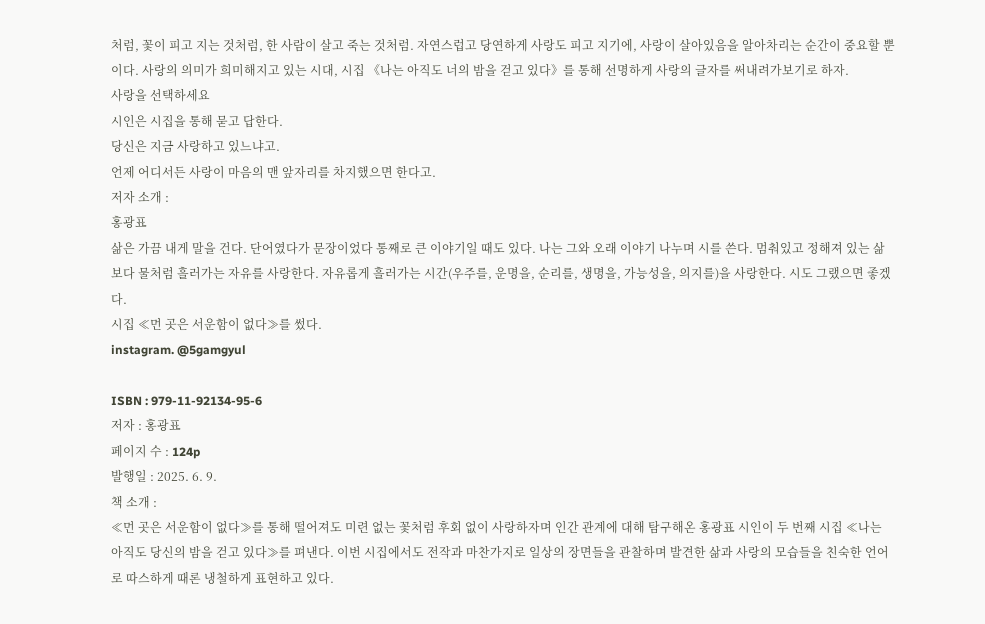처럼, 꽃이 피고 지는 것처럼, 한 사람이 살고 죽는 것처럼. 자연스럽고 당연하게 사랑도 피고 지기에, 사랑이 살아있음을 알아차리는 순간이 중요할 뿐이다. 사랑의 의미가 희미해지고 있는 시대, 시집 《나는 아직도 너의 밤을 걷고 있다》를 통해 선명하게 사랑의 글자를 써내려가보기로 하자.
사랑을 선택하세요
시인은 시집을 통해 묻고 답한다.
당신은 지금 사랑하고 있느냐고.
언제 어디서든 사랑이 마음의 맨 앞자리를 차지했으면 한다고.
저자 소개 :
홍광표
삶은 가끔 내게 말을 건다. 단어였다가 문장이었다 통째로 큰 이야기일 때도 있다. 나는 그와 오래 이야기 나누며 시를 쓴다. 멈춰있고 정해져 있는 삶보다 물처럼 흘러가는 자유를 사랑한다. 자유롭게 흘러가는 시간(우주를, 운명을, 순리를, 생명을, 가능성을, 의지를)을 사랑한다. 시도 그랬으면 좋겠다.
시집 ≪먼 곳은 서운함이 없다≫를 썼다.
instagram. @5gamgyul

ISBN : 979-11-92134-95-6
저자 : 홍광표
페이지 수 : 124p
발행일 : 2025. 6. 9.
책 소개 :
≪먼 곳은 서운함이 없다≫를 통해 떨어져도 미련 없는 꽃처럼 후회 없이 사랑하자며 인간 관계에 대해 탐구해온 홍광표 시인이 두 번째 시집 ≪나는 아직도 당신의 밤을 걷고 있다≫를 펴낸다. 이번 시집에서도 전작과 마찬가지로 일상의 장면들을 관찰하며 발견한 삶과 사랑의 모습들을 친숙한 언어로 따스하게 때론 냉철하게 표현하고 있다.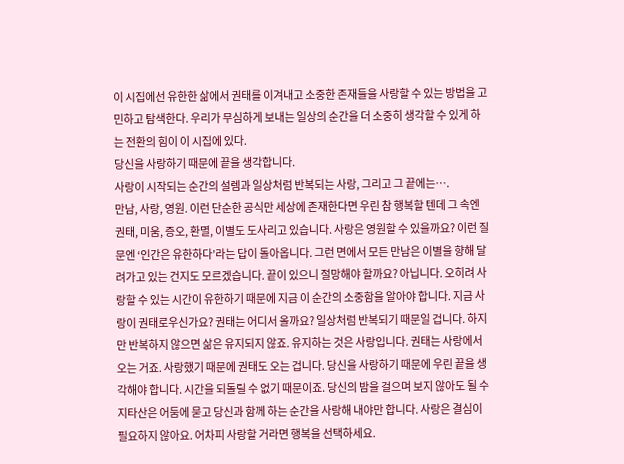이 시집에선 유한한 삶에서 권태를 이겨내고 소중한 존재들을 사랑할 수 있는 방법을 고민하고 탐색한다. 우리가 무심하게 보내는 일상의 순간을 더 소중히 생각할 수 있게 하는 전환의 힘이 이 시집에 있다.
당신을 사랑하기 때문에 끝을 생각합니다.
사랑이 시작되는 순간의 설렘과 일상처럼 반복되는 사랑, 그리고 그 끝에는….
만남, 사랑, 영원. 이런 단순한 공식만 세상에 존재한다면 우린 참 행복할 텐데 그 속엔 권태, 미움, 증오, 환멸, 이별도 도사리고 있습니다. 사랑은 영원할 수 있을까요? 이런 질문엔 ‘인간은 유한하다’라는 답이 돌아옵니다. 그런 면에서 모든 만남은 이별을 향해 달려가고 있는 건지도 모르겠습니다. 끝이 있으니 절망해야 할까요? 아닙니다. 오히려 사랑할 수 있는 시간이 유한하기 때문에 지금 이 순간의 소중함을 알아야 합니다. 지금 사랑이 권태로우신가요? 권태는 어디서 올까요? 일상처럼 반복되기 때문일 겁니다. 하지만 반복하지 않으면 삶은 유지되지 않죠. 유지하는 것은 사랑입니다. 권태는 사랑에서 오는 거죠. 사랑했기 때문에 권태도 오는 겁니다. 당신을 사랑하기 때문에 우린 끝을 생각해야 합니다. 시간을 되돌릴 수 없기 때문이죠. 당신의 밤을 걸으며 보지 않아도 될 수지타산은 어둠에 묻고 당신과 함께 하는 순간을 사랑해 내야만 합니다. 사랑은 결심이 필요하지 않아요. 어차피 사랑할 거라면 행복을 선택하세요.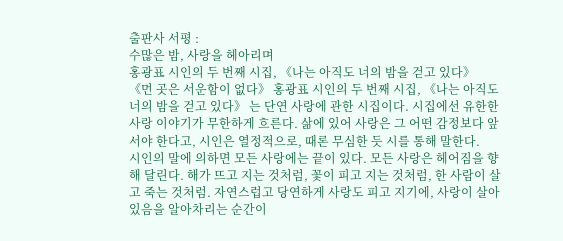출판사 서평 :
수많은 밤, 사랑을 헤아리며
홍광표 시인의 두 번째 시집, 《나는 아직도 너의 밤을 걷고 있다》
《먼 곳은 서운함이 없다》 홍광표 시인의 두 번째 시집, 《나는 아직도 너의 밤을 걷고 있다》 는 단연 사랑에 관한 시집이다. 시집에선 유한한 사랑 이야기가 무한하게 흐른다. 삶에 있어 사랑은 그 어떤 감정보다 앞서야 한다고, 시인은 열정적으로, 때론 무심한 듯 시를 통해 말한다.
시인의 말에 의하면 모든 사랑에는 끝이 있다. 모든 사랑은 헤어짐을 향해 달린다. 해가 뜨고 지는 것처럼, 꽃이 피고 지는 것처럼, 한 사람이 살고 죽는 것처럼. 자연스럽고 당연하게 사랑도 피고 지기에, 사랑이 살아있음을 알아차리는 순간이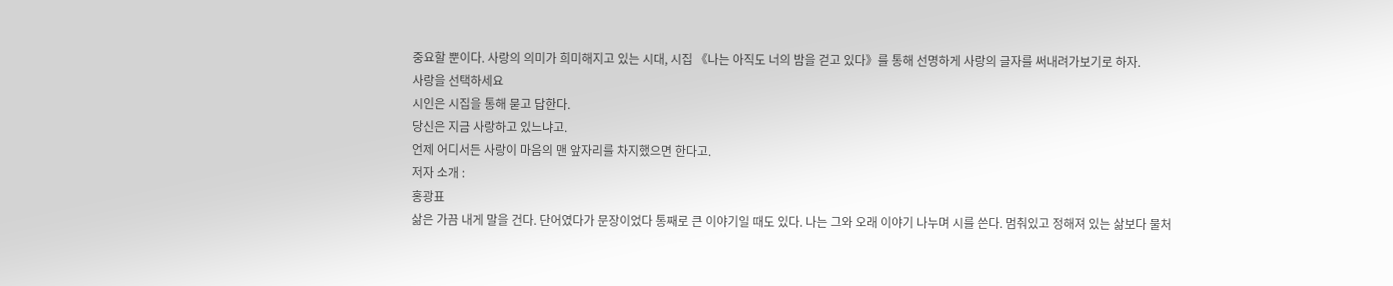중요할 뿐이다. 사랑의 의미가 희미해지고 있는 시대, 시집 《나는 아직도 너의 밤을 걷고 있다》를 통해 선명하게 사랑의 글자를 써내려가보기로 하자.
사랑을 선택하세요
시인은 시집을 통해 묻고 답한다.
당신은 지금 사랑하고 있느냐고.
언제 어디서든 사랑이 마음의 맨 앞자리를 차지했으면 한다고.
저자 소개 :
홍광표
삶은 가끔 내게 말을 건다. 단어였다가 문장이었다 통째로 큰 이야기일 때도 있다. 나는 그와 오래 이야기 나누며 시를 쓴다. 멈춰있고 정해져 있는 삶보다 물처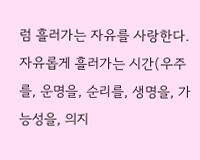럼 흘러가는 자유를 사랑한다. 자유롭게 흘러가는 시간(우주를, 운명을, 순리를, 생명을, 가능성을, 의지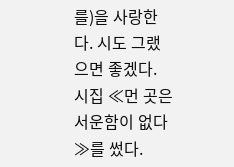를)을 사랑한다. 시도 그랬으면 좋겠다.
시집 ≪먼 곳은 서운함이 없다≫를 썼다.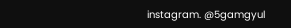instagram. @5gamgyul